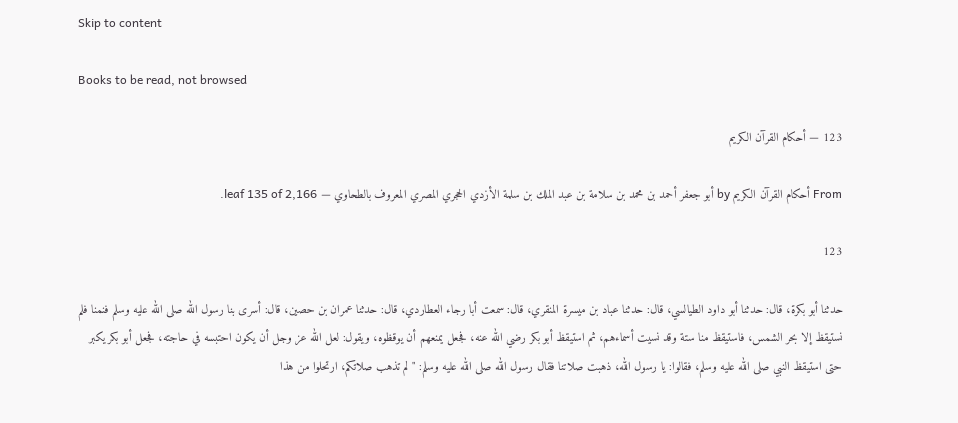Skip to content

Books to be read, not browsed

123 — أحكام القرآن الكريم

From أحكام القرآن الكريم by أبو جعفر أحمد بن محمد بن سلامة بن عبد الملك بن سلمة الأزدي الحجري المصري المعروف بالطحاوي — leaf 135 of 2,166.

123

حدثنا أبو بكرة، قال: حدثنا أبو داود الطيالسي، قال: حدثنا عباد بن ميسرة المنقري، قال: سمعت أبا رجاء العطاردي، قال: حدثنا عمران بن حصين، قال: أسرى بنا رسول الله صلى الله عليه وسلم فنمنا فلم نستيقظ إلا بحر الشمس، فاستيقظ منا ستة وقد نسيت أسماءهم، ثم استيقظ أبو بكر رضي الله عنه، فجعل يمنعهم أن يوقظوه، ويقول: لعل الله عز وجل أن يكون احتبسه في حاجته، فجعل أبو بكر يكبر حتى استيقظ النبي صلى الله عليه وسلم، فقالوا: يا رسول الله، ذهبت صلاتنا فقال رسول الله صلى الله عليه وسلم: " لم تذهب صلاتكم، ارتحلوا من هذا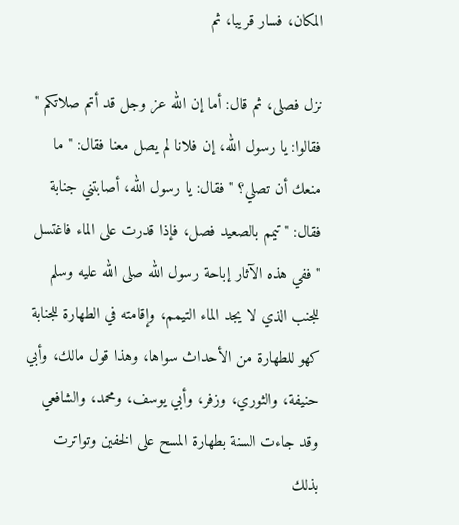المكان، فسار قريبا، ثم

نزل فصلى، ثم قال: أما إن الله عز وجل قد أتم صلاتكم " فقالوا: يا رسول الله، إن فلانا لم يصل معنا فقال: " ما منعك أن تصلي؟ " فقال: يا رسول الله، أصابتني جنابة فقال: " تيمم بالصعيد فصل، فإذا قدرت على الماء فاغتسل " ففي هذه الآثار إباحة رسول الله صلى الله عليه وسلم للجنب الذي لا يجد الماء التيمم، وإقامته في الطهارة للجنابة كهو للطهارة من الأحداث سواها، وهذا قول مالك، وأبي حنيفة، والثوري، وزفر، وأبي يوسف، ومحمد، والشافعي وقد جاءت السنة بطهارة المسح على الخفين وتواترت بذلك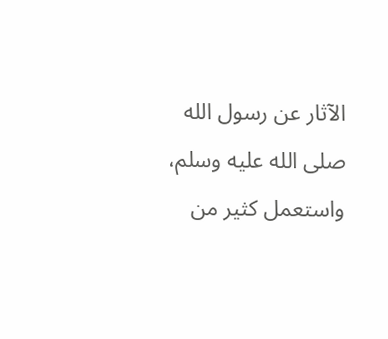الآثار عن رسول الله صلى الله عليه وسلم، واستعمل كثير من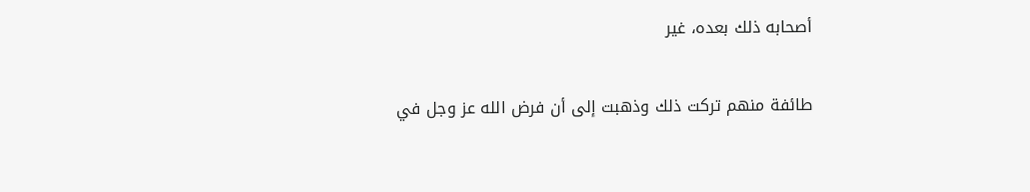أصحابه ذلك بعده، غير

طائفة منهم تركت ذلك وذهبت إلى أن فرض الله عز وجل في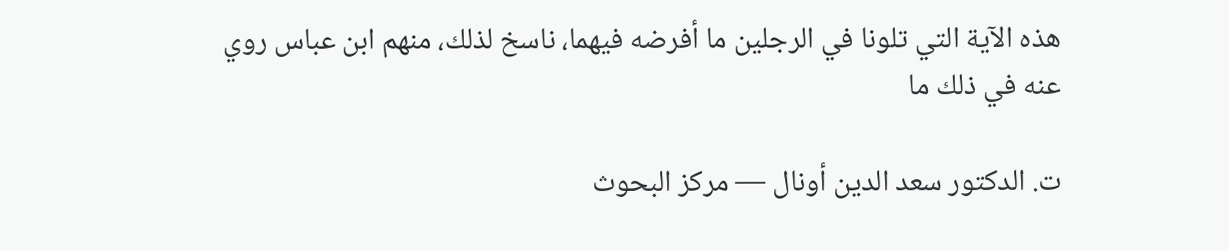هذه الآية التي تلونا في الرجلين ما أفرضه فيهما، ناسخ لذلك، منهم ابن عباس روي عنه في ذلك ما

ت. الدكتور سعد الدين أونال — مركز البحوث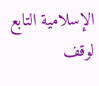الإسلامية التابع لوقف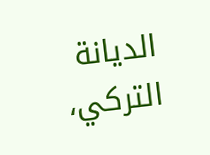الديانة التركي،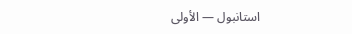استانبول — الأولى